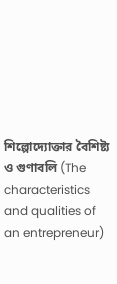শিল্পোদ্যোক্তার বৈশিষ্ট্য ও গুণাবলি (The characteristics and qualities of an entrepreneur)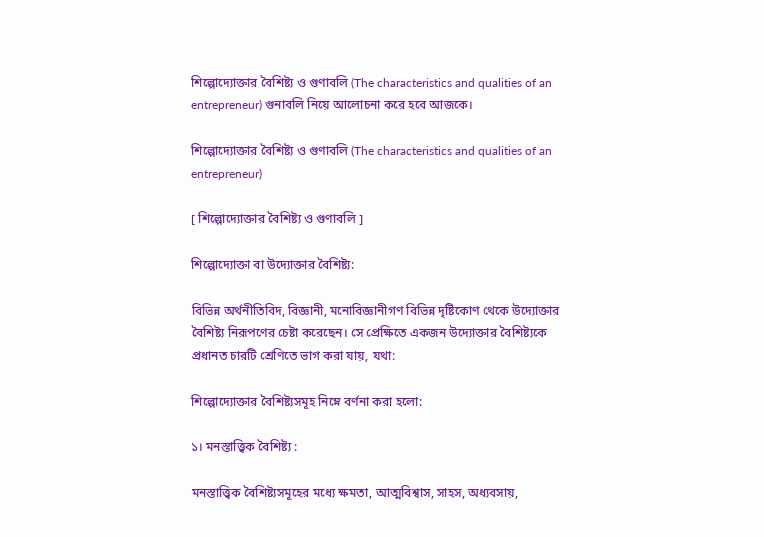শিল্পোদ্যোক্তার বৈশিষ্ট্য ও গুণাবলি (The characteristics and qualities of an entrepreneur) গুনাবলি নিয়ে আলোচনা করে হবে আজকে।

শিল্পোদ্যোক্তার বৈশিষ্ট্য ও গুণাবলি (The characteristics and qualities of an entrepreneur)

[ শিল্পোদ্যোক্তার বৈশিষ্ট্য ও গুণাবলি ]

শিল্পোদ্যোক্তা বা উদ্যোক্তার বৈশিষ্ট্য:

বিভিন্ন অর্থনীতিবিদ, বিজ্ঞানী, মনোবিজ্ঞানীগণ বিভিন্ন দৃষ্টিকোণ থেকে উদ্যোক্তার বৈশিষ্ট্য নিরূপণের চেষ্টা করেছেন। সে প্রেক্ষিতে একজন উদ্যোক্তার বৈশিষ্ট্যকে প্রধানত চারটি শ্রেণিতে ভাগ করা যায়, যথা:

শিল্পোদ্যোক্তার বৈশিষ্ট্যসমূহ নিম্নে বর্ণনা করা হলো:

১। মনস্তাত্ত্বিক বৈশিষ্ট্য :

মনস্তাত্ত্বিক বৈশিষ্ট্যসমূহের মধ্যে ক্ষমতা, আত্মবিশ্বাস, সাহস, অধ্যবসায়,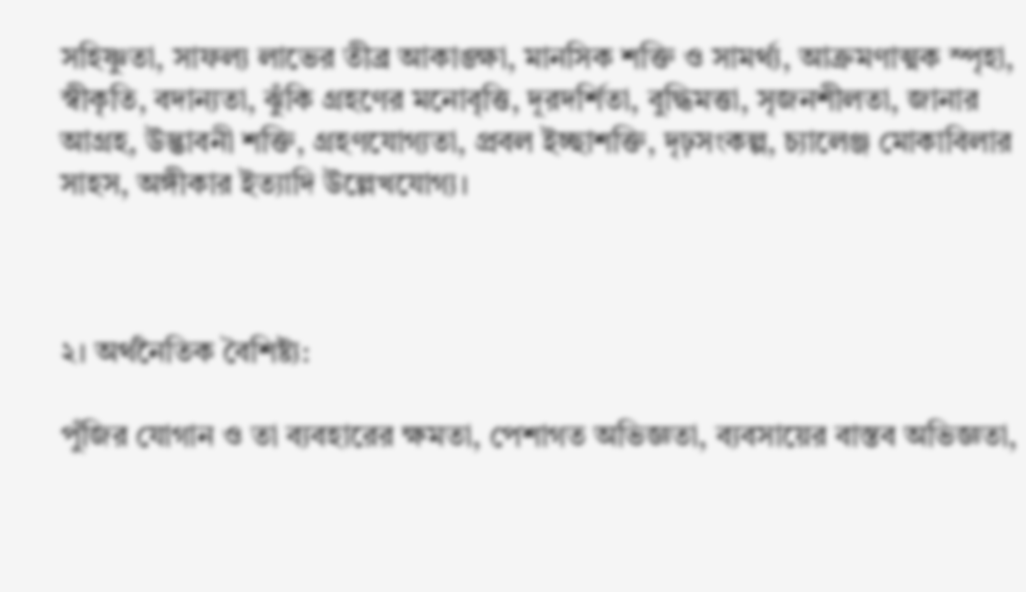সহিষ্ণুতা, সাফল্য লাভের তীব্র আকাঙ্ক্ষা, মানসিক শক্তি ও সামর্থ্য, আক্রমণাত্মক স্পৃহা, স্বীকৃতি, বদান্যতা, ঝুঁকি গ্রহণের মনোবৃত্তি, দূরদর্শিতা, বুদ্ধিমত্তা, সৃজনশীলতা, জানার আগ্রহ, উদ্ভাবনী শক্তি, গ্রহণযোগ্যতা, প্রবল ইচ্ছাশক্তি, দৃঢ়সংকল্প, চ্যালেঞ্জ মোকাবিলার সাহস, অঙ্গীকার ইত্যাদি উল্লেখযোগ্য।



২। অর্থনৈতিক বৈশিষ্ট্য:

পুঁজির যোগান ও তা ব্যবহারের ক্ষমতা, পেশাগত অভিজ্ঞতা, ব্যবসায়ের বাস্তব অভিজ্ঞতা,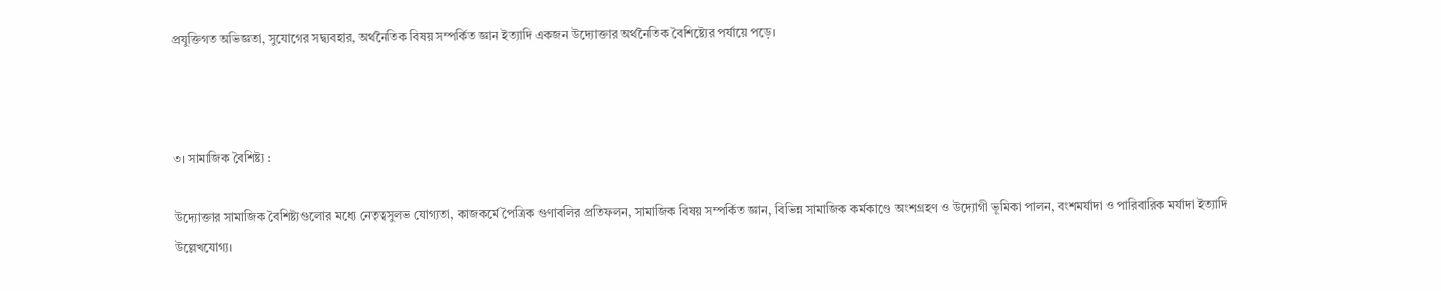প্রযুক্তিগত অভিজ্ঞতা, সুযোগের সদ্ব্যবহার, অর্থনৈতিক বিষয় সম্পর্কিত জ্ঞান ইত্যাদি একজন উদ্যোক্তার অর্থনৈতিক বৈশিষ্ট্যের পর্যায়ে পড়ে।



৩। সামাজিক বৈশিষ্ট্য :

উদ্যোক্তার সামাজিক বৈশিষ্ট্যগুলোর মধ্যে নেতৃত্বসুলভ যোগ্যতা, কাজকর্মে পৈত্রিক গুণাবলির প্রতিফলন, সামাজিক বিষয় সম্পর্কিত জ্ঞান, বিভিন্ন সামাজিক কর্মকাণ্ডে অংশগ্রহণ ও উদ্যোগী ভূমিকা পালন, বংশমর্যাদা ও পারিবারিক মর্যাদা ইত্যাদি উল্লেখযোগ্য।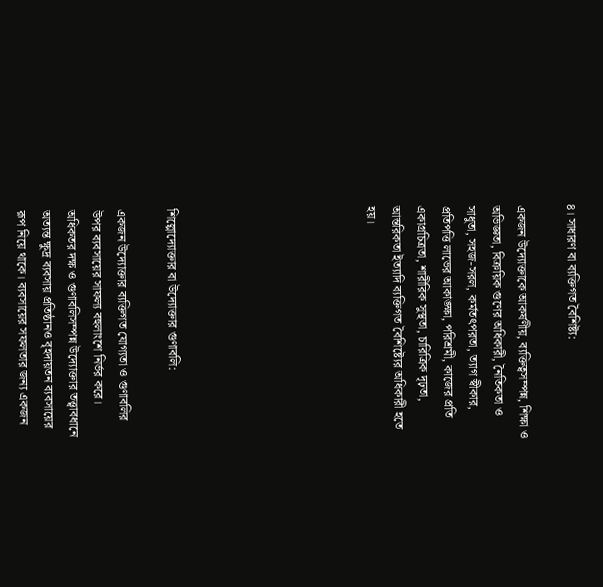৪। সাধারণ বা ব্যক্তিগত বৈশিষ্ট্য:

একজন উদ্যোক্তাকে আকর্ষণীয়, ব্যক্তিত্বসম্পন্ন, শিক্ষা ও অভিজ্ঞতা, বিক্ৰয়িক গুণের অধিকারী, নৈতিকতা ও সাধুতা, সহজ-সরল, কর্মতৎপরতা, ত্যাগ স্বীকার, প্রতিপত্তি লাভের আকাঙ্ক্ষা, পরিশ্রমী, কাজের প্রতি একাগ্রচিত্রতা, শারীরিক সুস্থতা, চারিত্রিক দৃঢ়তা, আন্তরিকতা ইত্যাদি ব্যক্তিগত বৈশিষ্ট্যের অধিকারী হতে হয়।







শিল্পোদ্যোক্তার বা উদ্যোক্তার গুণাবলি:

একজন উদ্যোক্তার ব্যক্তিগত যোগ্যতা ও গুণাবলির উপর ব্যবসায়ের সাফল্য বহুলাংশে নির্ভর করে। অধিকতর দক্ষ ও গুণাবলিসম্পন্ন উদ্যোক্তার তত্ত্বাবধানে অত্যন্ত ক্ষুদ্র ব্যবসায় প্রতিষ্ঠানও বৃহদায়তন ব্যবসায়ের রূপ নিয়ে থাকে। ব্যবসায়ের সফলতার জন্য একজন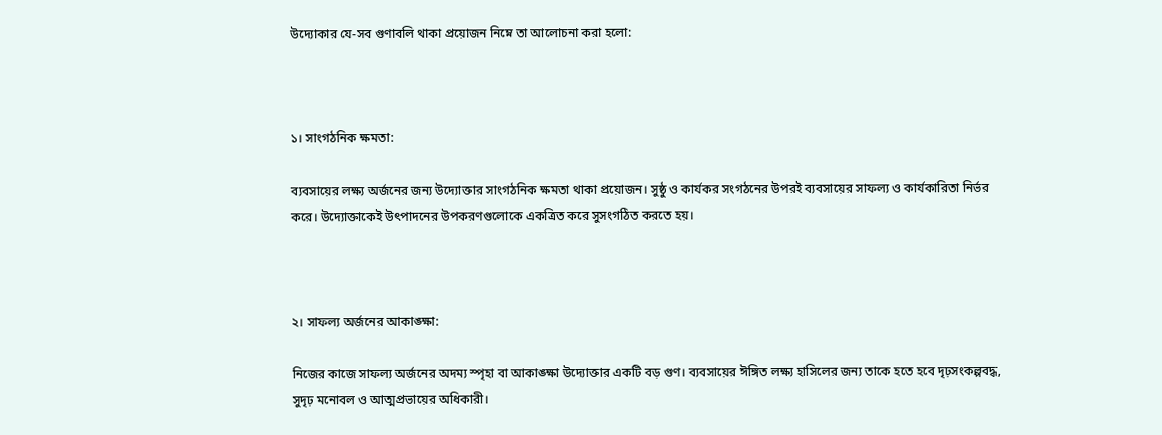উদ্যোকার যে-সব গুণাবলি থাকা প্রয়োজন নিম্নে তা আলোচনা করা হলো:



১। সাংগঠনিক ক্ষমতা:

ব্যবসায়ের লক্ষ্য অর্জনের জন্য উদ্যোক্তার সাংগঠনিক ক্ষমতা থাকা প্রয়োজন। সুষ্ঠু ও কার্যকর সংগঠনের উপরই ব্যবসায়ের সাফল্য ও কার্যকারিতা নির্ভর করে। উদ্যোক্তাকেই উৎপাদনের উপকরণগুলোকে একত্রিত করে সুসংগঠিত করতে হয়।



২। সাফল্য অর্জনের আকাঙ্ক্ষা:

নিজের কাজে সাফল্য অর্জনের অদম্য স্পৃহা বা আকাঙ্ক্ষা উদ্যোক্তার একটি বড় গুণ। ব্যবসায়ের ঈঙ্গিত লক্ষ্য হাসিলের জন্য তাকে হতে হবে দৃঢ়সংকল্পবদ্ধ, সুদৃঢ় মনোবল ও আত্মপ্রভায়ের অধিকারী।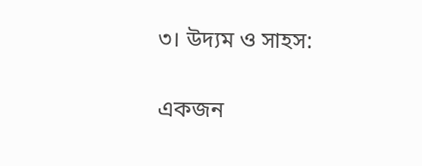৩। উদ্যম ও সাহস:

একজন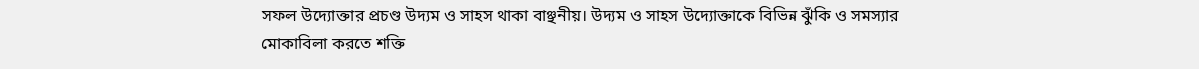সফল উদ্যোক্তার প্রচণ্ড উদ্যম ও সাহস থাকা বাঞ্ছনীয়। উদ্যম ও সাহস উদ্যোক্তাকে বিভিন্ন ঝুঁকি ও সমস্যার মোকাবিলা করতে শক্তি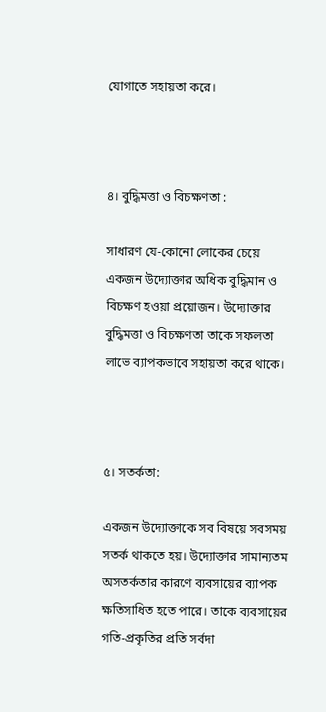যোগাতে সহায়তা করে।



৪। বুদ্ধিমত্তা ও বিচক্ষণতা :

সাধারণ যে-কোনো লোকের চেয়ে একজন উদ্যোক্তার অধিক বুদ্ধিমান ও বিচক্ষণ হওয়া প্রয়োজন। উদ্যোক্তার বুদ্ধিমত্তা ও বিচক্ষণতা তাকে সফলতা লাভে ব্যাপকভাবে সহায়তা করে থাকে।



৫। সতর্কতা:

একজন উদ্যোক্তাকে সব বিষয়ে সবসময় সতর্ক থাকতে হয়। উদ্যোক্তার সামান্যতম অসতর্কতার কারণে ব্যবসায়ের ব্যাপক ক্ষতিসাধিত হতে পারে। তাকে ব্যবসায়ের গতি-প্রকৃতির প্রতি সর্বদা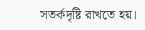সতর্কদৃষ্টি রাখতে হয়।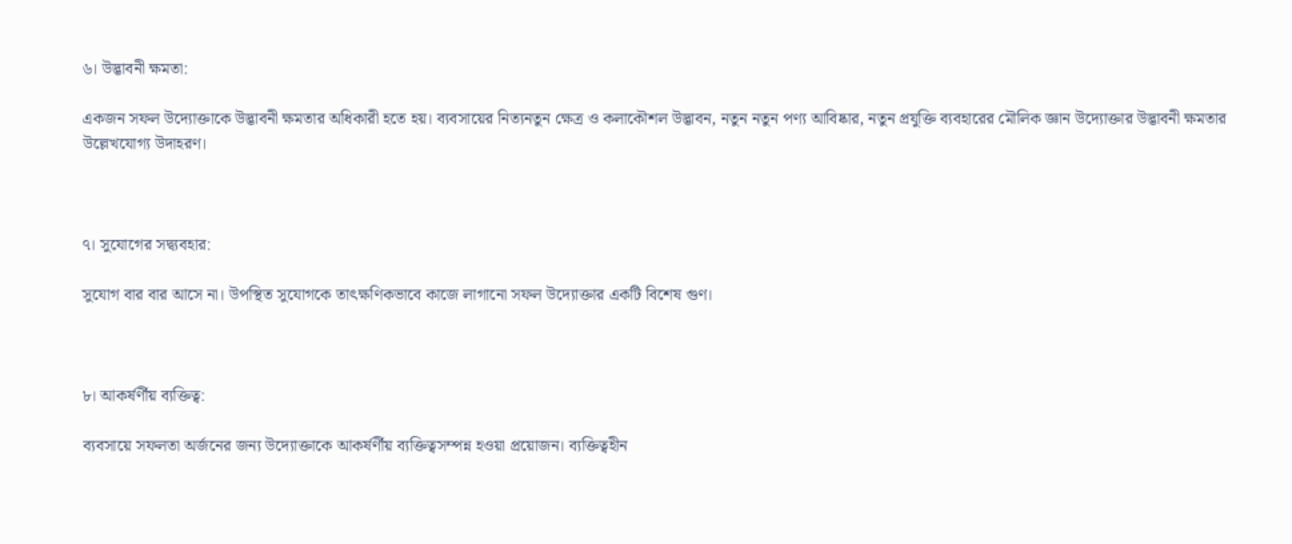৬। উদ্ভাবনী ক্ষমতা:

একজন সফল উদ্যোক্তাকে উদ্ভাবনী ক্ষমতার অধিকারী হতে হয়। ব্যবসায়ের নিত্যনতুন ক্ষেত্র ও কলাকৌশল উদ্ভাবন, নতুন নতুন পণ্য আবিষ্কার, নতুন প্রযুক্তি ব্যবহারের মৌলিক জ্ঞান উদ্যোক্তার উদ্ভাবনী ক্ষমতার উল্লেখযোগ্য উদাহরণ।



৭। সুযোগের সদ্ব্যবহার:

সুযোগ বার বার আসে না। উপস্থিত সুযোগকে তাৎক্ষণিকভাবে কাজে লাগানো সফল উদ্যোক্তার একটি বিশেষ গুণ।



৮। আকর্ষর্ণীয় ব্যক্তিত্ব:

ব্যবসায়ে সফলতা অর্জনের জন্য উদ্যোক্তাকে আকর্ষর্ণীয় ব্যক্তিত্বসম্পন্ন হওয়া প্রয়োজন। ব্যক্তিত্বহীন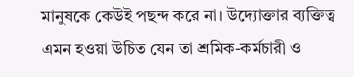মানুষকে কেউই পছন্দ করে না। উদ্যোক্তার ব্যক্তিত্ব এমন হওয়া উচিত যেন তা শ্রমিক-কর্মচারী ও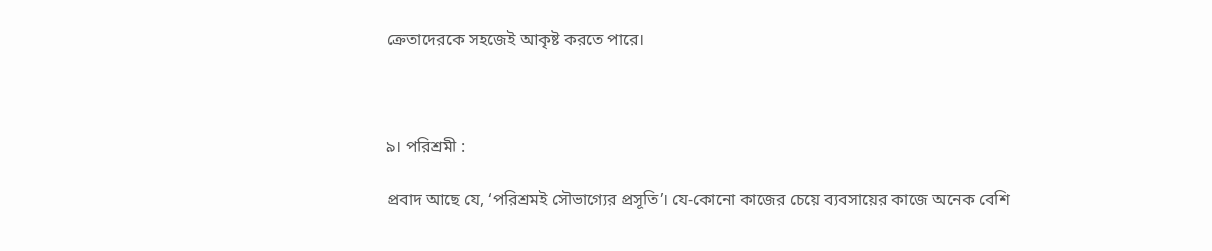ক্রেতাদেরকে সহজেই আকৃষ্ট করতে পারে।



৯। পরিশ্রমী :

প্রবাদ আছে যে, ‘পরিশ্রমই সৌভাগ্যের প্রসূতি’। যে-কোনো কাজের চেয়ে ব্যবসায়ের কাজে অনেক বেশি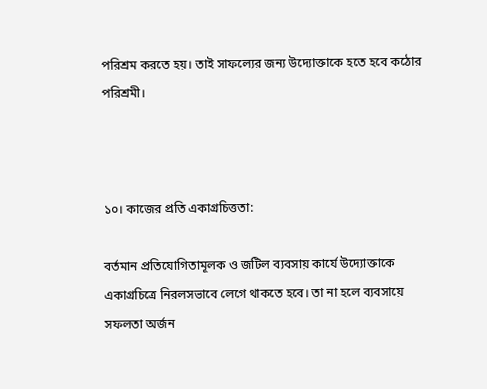পরিশ্রম করতে হয়। তাই সাফল্যের জন্য উদ্যোক্তাকে হতে হবে কঠোর পরিশ্রমী।



১০। কাজের প্রতি একাগ্রচিত্ততা:

বর্তমান প্রতিযোগিতামূলক ও জটিল ব্যবসায় কার্যে উদ্যোক্তাকে একাগ্রচিত্রে নিরলসভাবে লেগে থাকতে হবে। তা না হলে ব্যবসায়ে সফলতা অর্জন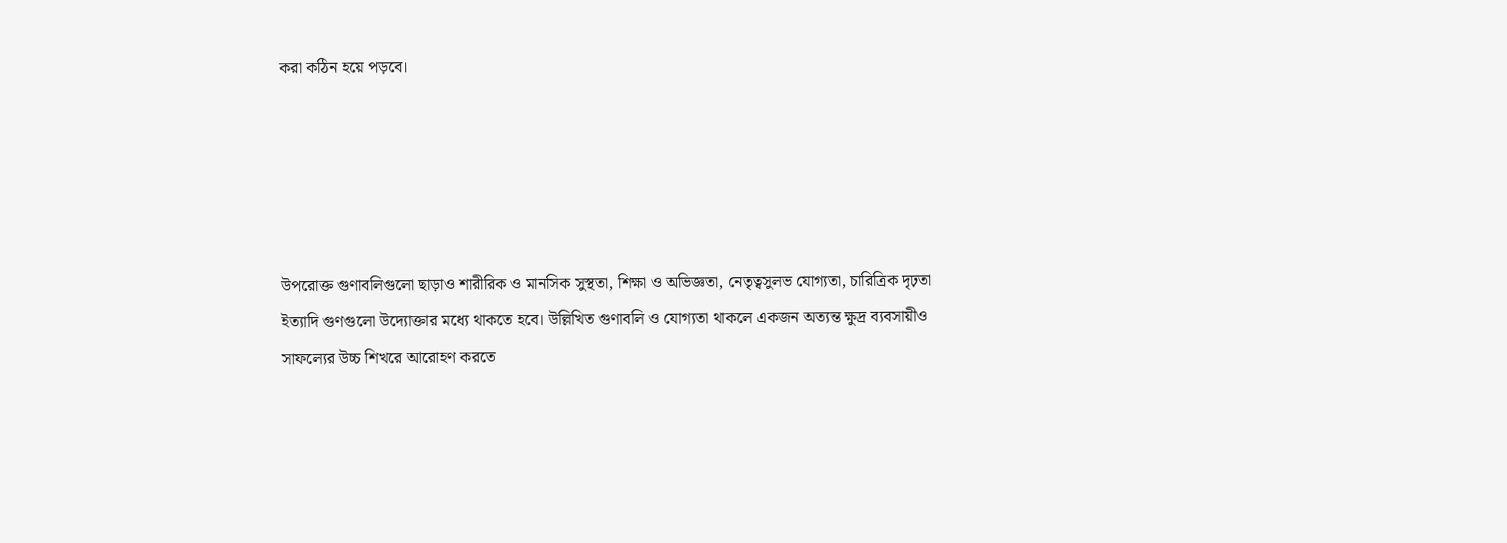করা কঠিন হয়ে পড়বে।





উপরোক্ত গুণাবলিগুলো ছাড়াও শারীরিক ও মানসিক সুস্থতা, শিক্ষা ও অভিজ্ঞতা, নেতৃত্বসুলভ যোগ্যতা, চারিত্রিক দৃঢ়তা ইত্যাদি গুণগুলো উদ্যোক্তার মধ্যে থাকতে হবে। উল্লিখিত গুণাবলি ও যোগ্যতা থাকলে একজন অত্যন্ত ক্ষুদ্র ব্যবসায়ীও সাফল্যের উচ্চ শিখরে আরোহণ করতে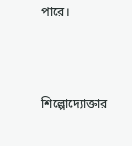পারে।



শিল্পোদ্যোক্তার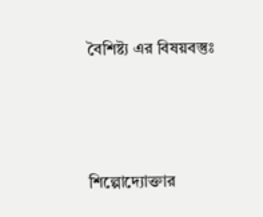বৈশিষ্ট্য এর বিষয়বস্তুঃ





শিল্পোদ্যোক্তার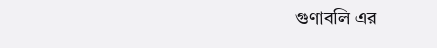গুণাবলি এর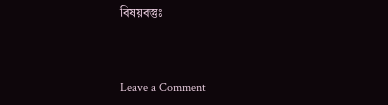বিষয়বস্তুঃ



Leave a Comment